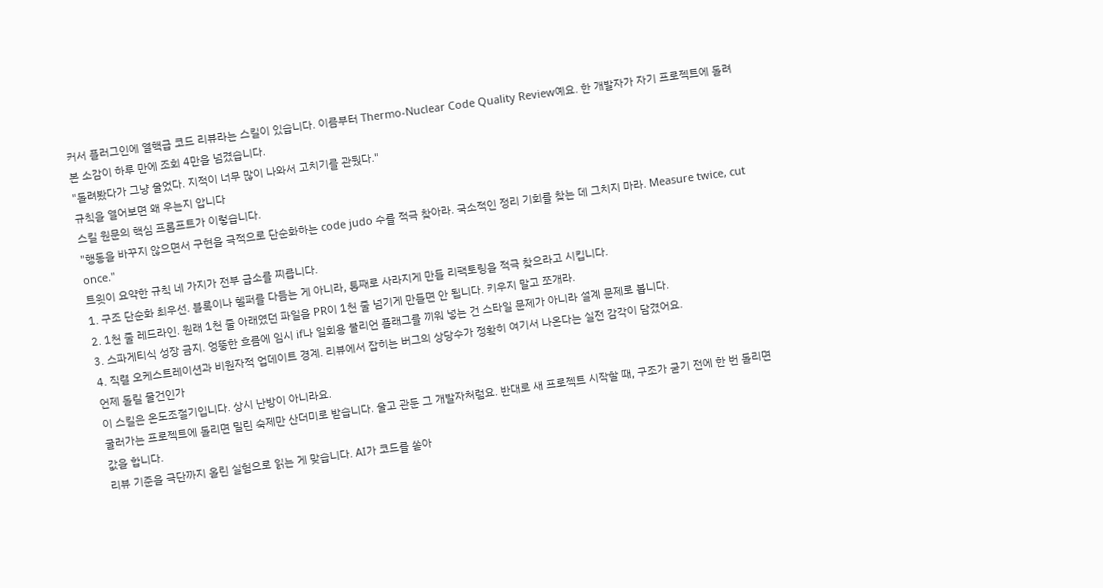커서 플러그인에 열핵급 코드 리뷰라는 스킬이 있습니다. 이름부터 Thermo-Nuclear Code Quality Review예요. 한 개발자가 자기 프로젝트에 돌려본 소감이 하루 만에 조회 4만을 넘겼습니다.
"돌려봤다가 그냥 울었다. 지적이 너무 많이 나와서 고치기를 관뒀다."
규칙을 열어보면 왜 우는지 압니다
스킬 원문의 핵심 프롬프트가 이렇습니다.
"행동을 바꾸지 않으면서 구현을 극적으로 단순화하는 code judo 수를 적극 찾아라. 국소적인 정리 기회를 찾는 데 그치지 마라. Measure twice, cut once."
트윗이 요약한 규칙 네 가지가 전부 급소를 찌릅니다.
1. 구조 단순화 최우선. 블록이나 헬퍼를 다듬는 게 아니라, 통째로 사라지게 만들 리팩토링을 적극 찾으라고 시킵니다.
2. 1천 줄 레드라인. 원래 1천 줄 아래였던 파일을 PR이 1천 줄 넘기게 만들면 안 됩니다. 키우지 말고 쪼개라.
3. 스파게티식 성장 금지. 엉뚱한 흐름에 임시 if나 일회용 불리언 플래그를 끼워 넣는 건 스타일 문제가 아니라 설계 문제로 봅니다.
4. 직렬 오케스트레이션과 비원자적 업데이트 경계. 리뷰에서 잡히는 버그의 상당수가 정확히 여기서 나온다는 실전 감각이 담겼어요.
언제 돌릴 물건인가
이 스킬은 온도조절기입니다. 상시 난방이 아니라요.
굴러가는 프로젝트에 돌리면 밀린 숙제만 산더미로 받습니다. 울고 관둔 그 개발자처럼요. 반대로 새 프로젝트 시작할 때, 구조가 굳기 전에 한 번 돌리면 값을 합니다.
리뷰 기준을 극단까지 올린 실험으로 읽는 게 맞습니다. AI가 코드를 쏟아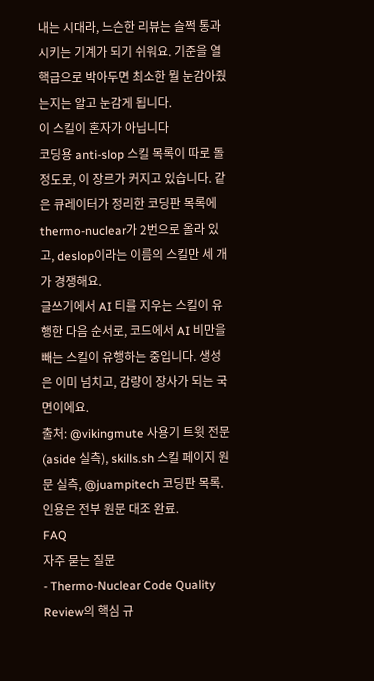내는 시대라, 느슨한 리뷰는 슬쩍 통과시키는 기계가 되기 쉬워요. 기준을 열핵급으로 박아두면 최소한 뭘 눈감아줬는지는 알고 눈감게 됩니다.
이 스킬이 혼자가 아닙니다
코딩용 anti-slop 스킬 목록이 따로 돌 정도로, 이 장르가 커지고 있습니다. 같은 큐레이터가 정리한 코딩판 목록에 thermo-nuclear가 2번으로 올라 있고, deslop이라는 이름의 스킬만 세 개가 경쟁해요.
글쓰기에서 AI 티를 지우는 스킬이 유행한 다음 순서로, 코드에서 AI 비만을 빼는 스킬이 유행하는 중입니다. 생성은 이미 넘치고, 감량이 장사가 되는 국면이에요.
출처: @vikingmute 사용기 트윗 전문(aside 실측), skills.sh 스킬 페이지 원문 실측, @juampitech 코딩판 목록. 인용은 전부 원문 대조 완료.
FAQ
자주 묻는 질문
- Thermo-Nuclear Code Quality Review의 핵심 규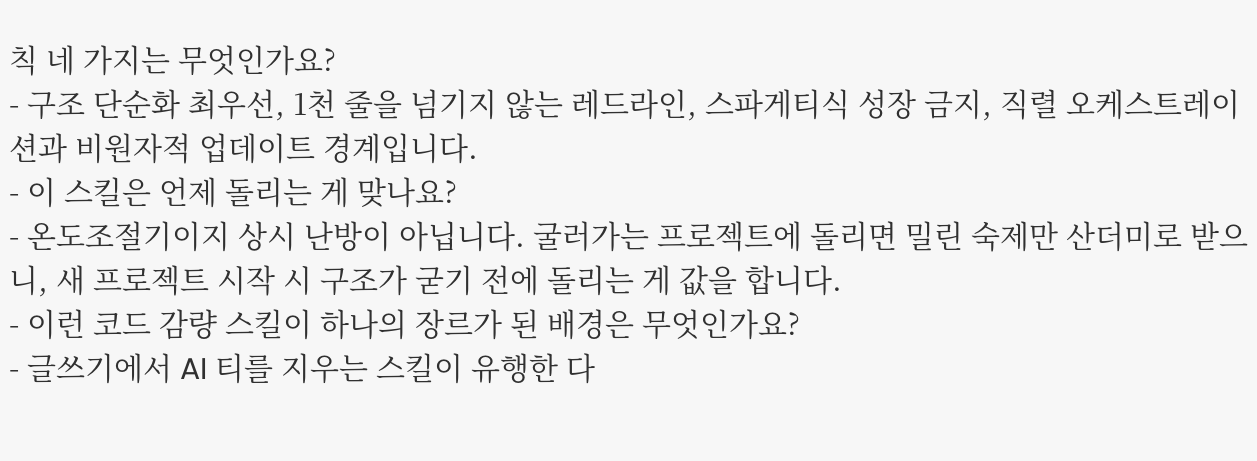칙 네 가지는 무엇인가요?
- 구조 단순화 최우선, 1천 줄을 넘기지 않는 레드라인, 스파게티식 성장 금지, 직렬 오케스트레이션과 비원자적 업데이트 경계입니다.
- 이 스킬은 언제 돌리는 게 맞나요?
- 온도조절기이지 상시 난방이 아닙니다. 굴러가는 프로젝트에 돌리면 밀린 숙제만 산더미로 받으니, 새 프로젝트 시작 시 구조가 굳기 전에 돌리는 게 값을 합니다.
- 이런 코드 감량 스킬이 하나의 장르가 된 배경은 무엇인가요?
- 글쓰기에서 AI 티를 지우는 스킬이 유행한 다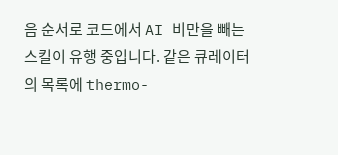음 순서로 코드에서 AI 비만을 빼는 스킬이 유행 중입니다. 같은 큐레이터의 목록에 thermo-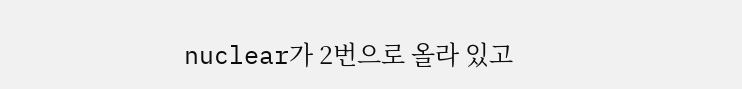nuclear가 2번으로 올라 있고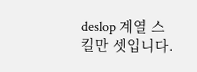deslop 계열 스킬만 셋입니다.